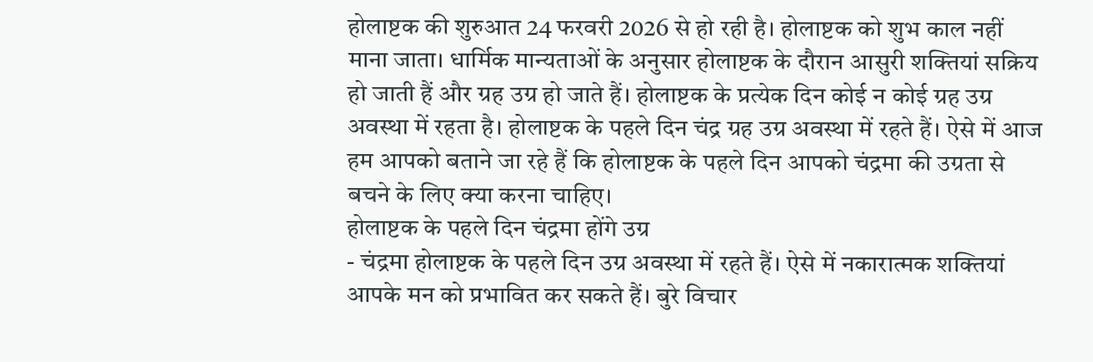होलाष्टक की शुरुआत 24 फरवरी 2026 से हो रही है। होलाष्टक को शुभ काल नहीं माना जाता। धार्मिक मान्यताओं के अनुसार होलाष्टक के दौरान आसुरी शक्तियां सक्रिय हो जाती हैं और ग्रह उग्र हो जाते हैं। होलाष्टक के प्रत्येक दिन कोई न कोई ग्रह उग्र अवस्था में रहता है। होलाष्टक के पहले दिन चंद्र ग्रह उग्र अवस्था में रहते हैं। ऐसे में आज हम आपको बताने जा रहे हैं कि होलाष्टक के पहले दिन आपको चंद्रमा की उग्रता से बचने के लिए क्या करना चाहिए।
होलाष्टक के पहले दिन चंद्रमा होंगे उग्र
- चंद्रमा होलाष्टक के पहले दिन उग्र अवस्था में रहते हैं। ऐसे में नकारात्मक शक्तियां आपके मन को प्रभावित कर सकते हैं। बुरे विचार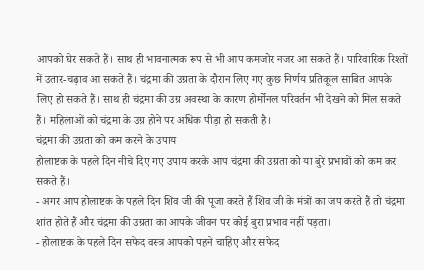आपको घेर सकते हैं। साथ ही भावनात्मक रूप से भी आप कमजोर नजर आ सकते हैं। पारिवारिक रिश्तों में उतार-चढ़ाव आ सकते हैं। चंद्रमा की उग्रता के दौरान लिए गए कुछ निर्णय प्रतिकूल साबित आपके लिए हो सकते हैं। साथ ही चंद्रमा की उग्र अवस्था के कारण होर्मोनल परिवर्तन भी देखने को मिल सकते हैं। महिलाओं को चंद्रमा के उग्र होने पर अधिक पीड़ा हो सकती है।
चंद्रमा की उग्रता को कम करने के उपाय
होलाष्टक के पहले दिन नीचे दिए गए उपाय करके आप चंद्रमा की उग्रता को या बुरे प्रभावों को कम कर सकते हैं।
- अगर आप होलाष्टक के पहले दिन शिव जी की पूजा करते हैं शिव जी के मंत्रों का जप करते हैं तो चंद्रमा शांत होते हैं और चंद्रमा की उग्रता का आपके जीवन पर कोई बुरा प्रभाव नहीं पड़ता।
- होलाष्टक के पहले दिन सफेद वस्त्र आपको पहने चाहिए और सफेद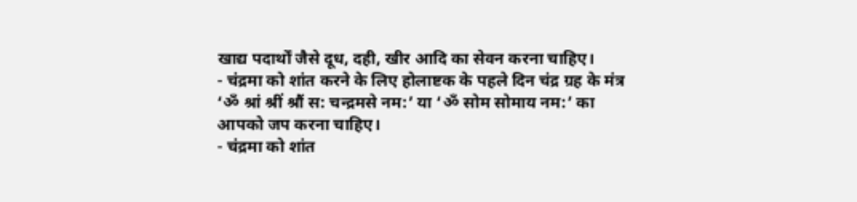खाद्य पदार्थों जैसे दूध, दही, खीर आदि का सेवन करना चाहिए।
- चंद्रमा को शांत करने के लिए होलाष्टक के पहले दिन चंद्र ग्रह के मंत्र ‘ॐ श्रां श्रीं श्रौं स: चन्द्रमसे नम:’ या ‘ॐ सोम सोमाय नम:’ का आपको जप करना चाहिए।
- चंद्रमा को शांत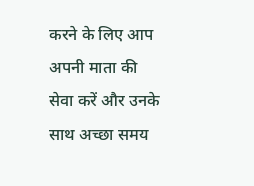करने के लिए आप अपनी माता की सेवा करें और उनके साथ अच्छा समय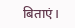बिताएं।